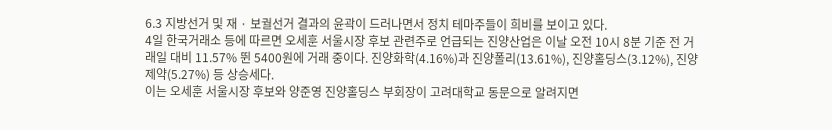6.3 지방선거 및 재 · 보궐선거 결과의 윤곽이 드러나면서 정치 테마주들이 희비를 보이고 있다.
4일 한국거래소 등에 따르면 오세훈 서울시장 후보 관련주로 언급되는 진양산업은 이날 오전 10시 8분 기준 전 거래일 대비 11.57% 뛴 5400원에 거래 중이다. 진양화학(4.16%)과 진양폴리(13.61%), 진양홀딩스(3.12%), 진양제약(5.27%) 등 상승세다.
이는 오세훈 서울시장 후보와 양준영 진양홀딩스 부회장이 고려대학교 동문으로 알려지면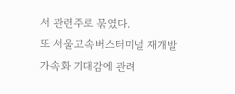서 관련주로 묶였다.
또 서울고속버스터미널 재개발 가속화 기대감에 관려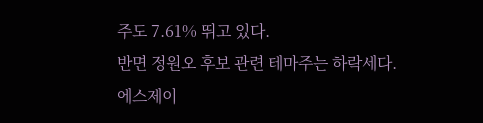주도 7.61% 뛰고 있다.
반면 정원오 후보 관련 테마주는 하락세다.
에스제이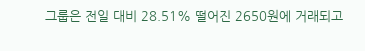그룹은 전일 대비 28.51% 떨어진 2650원에 거래되고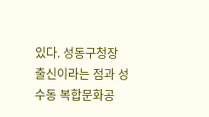있다. 성동구청장 출신이라는 점과 성수동 복합문화공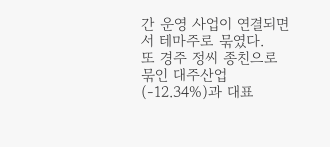간 운영 사업이 연결되면서 테마주로 묶였다.
또 경주 정씨 종친으로 묶인 대주산업(-12.34%)과 대표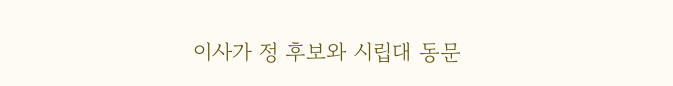이사가 정 후보와 시립대 동문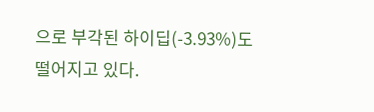으로 부각된 하이딥(-3.93%)도 떨어지고 있다.